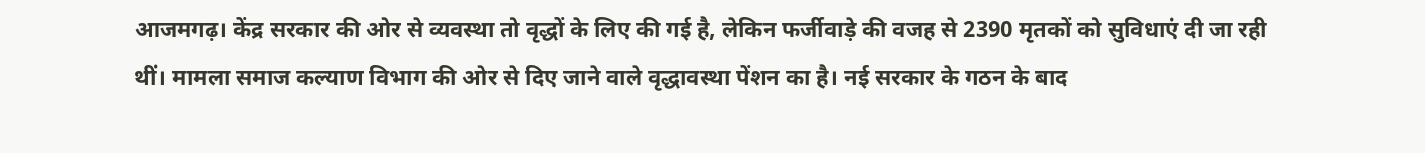आजमगढ़। केंद्र सरकार की ओर से व्यवस्था तो वृद्धों के लिए की गई है, लेकिन फर्जीवाड़े की वजह से 2390 मृतकों को सुविधाएं दी जा रही थीं। मामला समाज कल्याण विभाग की ओर से दिए जाने वाले वृद्धावस्था पेंशन का है। नई सरकार के गठन के बाद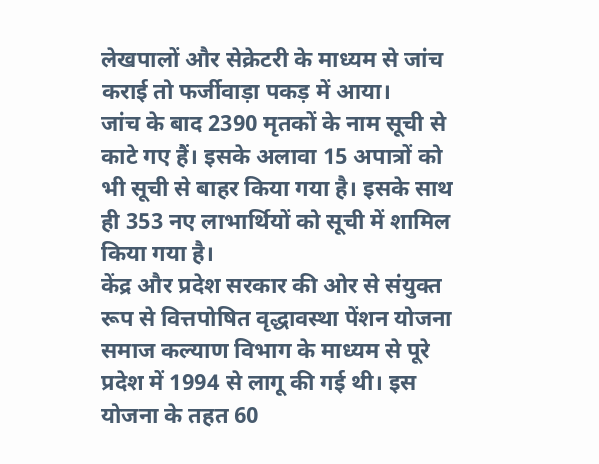लेखपालों और सेक्रेटरी के माध्यम से जांच कराई तो फर्जीवाड़ा पकड़ में आया।
जांच के बाद 2390 मृतकों के नाम सूची से काटे गए हैं। इसके अलावा 15 अपात्रों को भी सूची से बाहर किया गया है। इसके साथ ही 353 नए लाभार्थियों को सूची में शामिल किया गया है।
केंद्र और प्रदेश सरकार की ओर से संयुक्त रूप से वित्तपोषित वृद्धावस्था पेंशन योजना समाज कल्याण विभाग के माध्यम से पूरे प्रदेश में 1994 से लागू की गई थी। इस योजना के तहत 60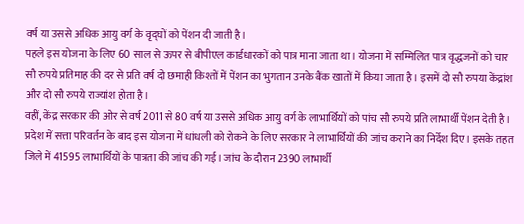वर्ष या उससे अधिक आयु वर्ग के वृद्घों को पेंशन दी जाती है।
पहले इस योजना के लिए 60 साल से ऊपर से बीपीएल कार्डधारकों को पात्र माना जाता था। योजना में सम्मिलित पात्र वृद्धजनों को चार सौ रुपये प्रतिमाह की दर से प्रति वर्ष दो छमाही किश्तों में पेंशन का भुगतान उनके बैंक खातों में किया जाता है। इसमें दो सौ रुपया केंद्रांश और दो सौ रुपये राज्यांश होता है।
वहीं, केंद्र सरकार की ओर से वर्ष 2011 से 80 वर्ष या उससे अधिक आयु वर्ग के लाभार्थियों को पांच सौ रुपये प्रति लाभार्थी पेंशन देती है।
प्रदेश में सत्ता परिवर्तन के बाद इस योजना में धांधली को रोकने के लिए सरकार ने लाभार्थियों की जांच कराने का निर्देश दिए। इसके तहत जिले में 41595 लाभार्थियों के पात्रता की जांच की गई। जांच के दौरान 2390 लाभार्थी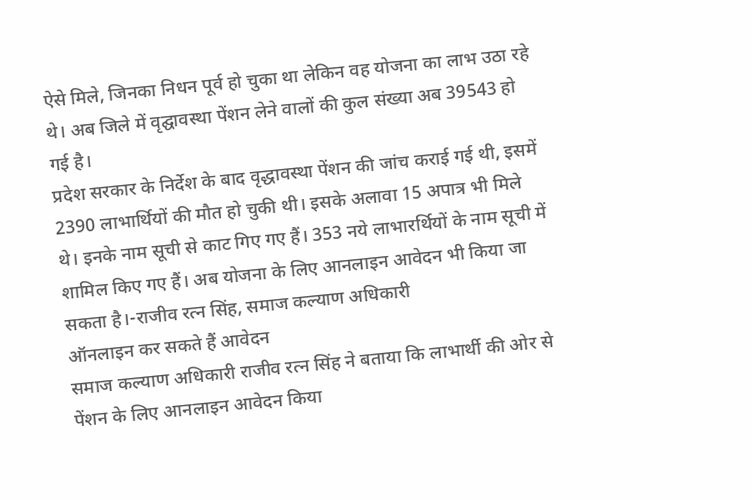ऐसे मिले, जिनका निधन पूर्व हो चुका था लेकिन वह योजना का लाभ उठा रहे थे। अब जिले में वृद्घावस्था पेंशन लेने वालों की कुल संख्या अब 39543 हो गई है।
प्रदेश सरकार के निर्देश के बाद वृद्धावस्था पेंशन की जांच कराई गई थी, इसमें 2390 लाभार्थियों की मौत हो चुकी थी। इसके अलावा 15 अपात्र भी मिले थे। इनके नाम सूची से काट गिए गए हैं। 353 नये लाभारर्थियों के नाम सूची में शामिल किए गए हैं। अब योजना के लिए आनलाइन आवेदन भी किया जा सकता है।-राजीव रत्न सिंह, समाज कल्याण अधिकारी
ऑनलाइन कर सकते हैं आवेदन
समाज कल्याण अधिकारी राजीव रत्न सिंह ने बताया कि लाभार्थी की ओर से पेंशन के लिए आनलाइन आवेदन किया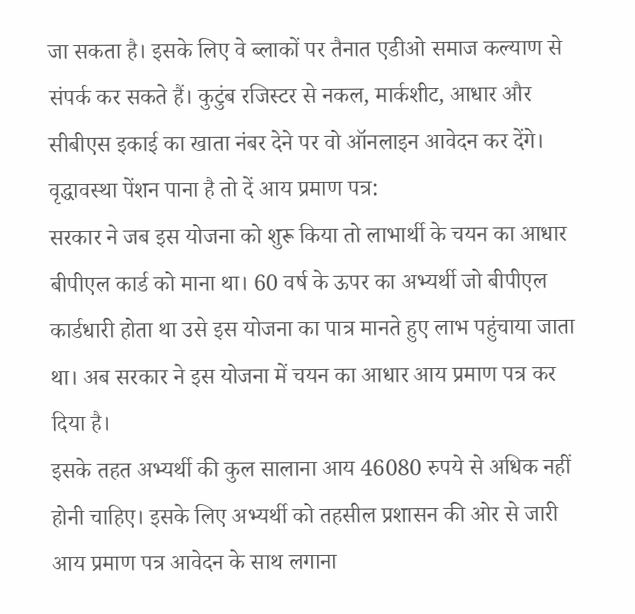जा सकता है। इसके लिए वे ब्लाकों पर तैनात एडीओ समाज कल्याण से संपर्क कर सकते हैं। कुटुंब रजिस्टर से नकल, मार्कशीट, आधार और सीबीएस इकाई का खाता नंबर देने पर वो ऑनलाइन आवेदन कर देंगे।
वृद्धावस्था पेंशन पाना है तो दें आय प्रमाण पत्र:
सरकार ने जब इस योजना को शुरू किया तो लाभार्थी के चयन का आधार बीपीएल कार्ड को माना था। 60 वर्ष के ऊपर का अभ्यर्थी जो बीपीएल कार्डधारी होता था उसे इस योजना का पात्र मानते हुए लाभ पहुंचाया जाता था। अब सरकार ने इस योजना में चयन का आधार आय प्रमाण पत्र कर दिया है।
इसके तहत अभ्यर्थी की कुल सालाना आय 46080 रुपये से अधिक नहीं होनी चाहिए। इसके लिए अभ्यर्थी को तहसील प्रशासन की ओर से जारी आय प्रमाण पत्र आवेदन के साथ लगाना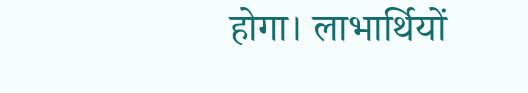होगा। लाभार्थियों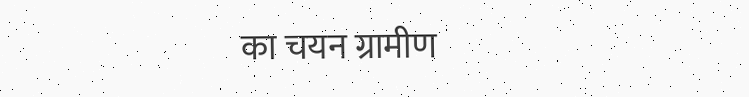का चयन ग्रामीण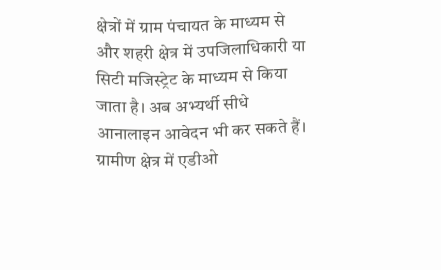क्षेत्रों में ग्राम पंचायत के माध्यम से और शहरी क्षेत्र में उपजिलाधिकारी या सिटी मजिस्ट्रेट के माध्यम से किया जाता है। अब अभ्यर्थी सीधे आनालाइन आवेदन भी कर सकते हैं। ग्रामीण क्षेत्र में एडीओ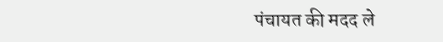पंचायत की मदद ले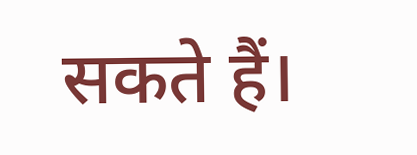सकते हैं।